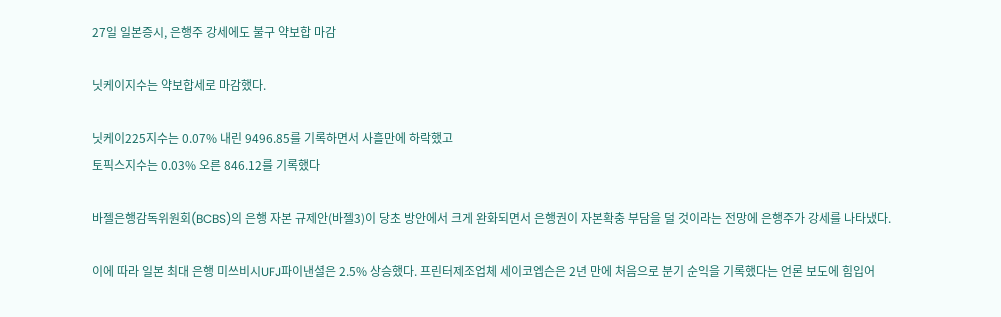27일 일본증시, 은행주 강세에도 불구 약보합 마감

닛케이지수는 약보합세로 마감했다.

닛케이225지수는 0.07% 내린 9496.85를 기록하면서 사흘만에 하락했고
토픽스지수는 0.03% 오른 846.12를 기록했다

바젤은행감독위원회(BCBS)의 은행 자본 규제안(바젤3)이 당초 방안에서 크게 완화되면서 은행권이 자본확충 부담을 덜 것이라는 전망에 은행주가 강세를 나타냈다.

이에 따라 일본 최대 은행 미쓰비시UFJ파이낸셜은 2.5% 상승했다. 프린터제조업체 세이코엡슨은 2년 만에 처음으로 분기 순익을 기록했다는 언론 보도에 힘입어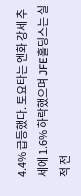4.4% 급등했다. 토요타는 엔화 강세 추세에 1.6% 하락했으며 JFE홀딩스는 실적 전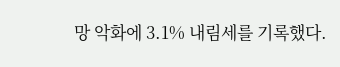망 악화에 3.1% 내림세를 기록했다.